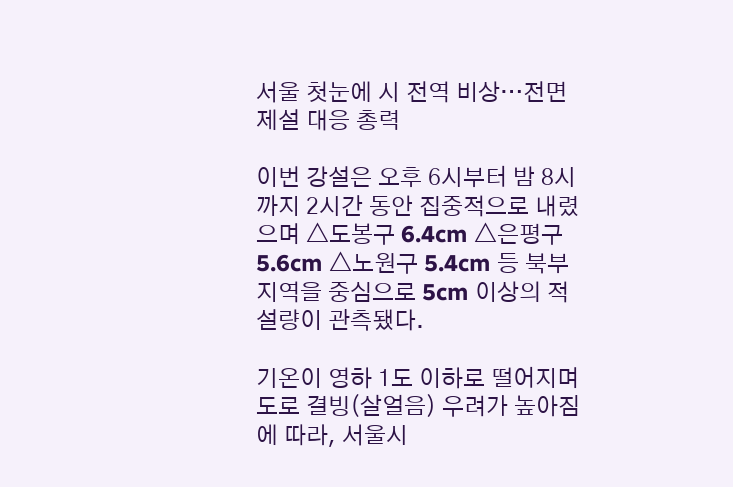서울 첫눈에 시 전역 비상…전면 제설 대응 총력

이번 강설은 오후 6시부터 밤 8시까지 2시간 동안 집중적으로 내렸으며 △도봉구 6.4cm △은평구 5.6cm △노원구 5.4cm 등 북부 지역을 중심으로 5cm 이상의 적설량이 관측됐다.

기온이 영하 1도 이하로 떨어지며 도로 결빙(살얼음) 우려가 높아짐에 따라, 서울시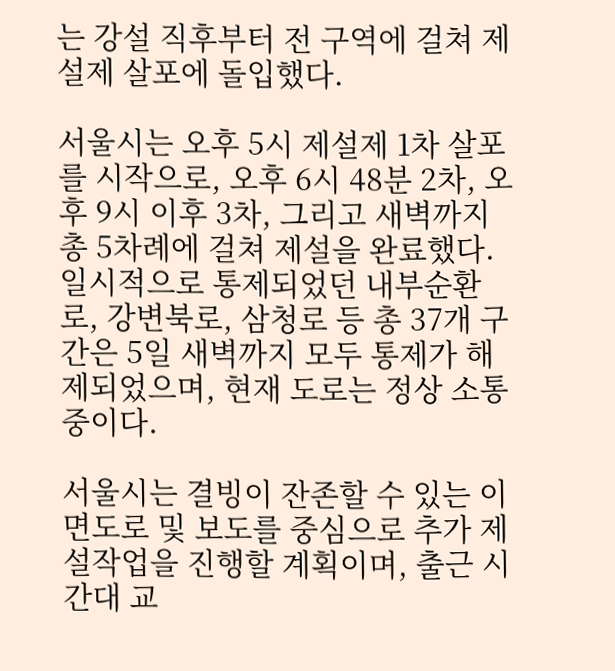는 강설 직후부터 전 구역에 걸쳐 제설제 살포에 돌입했다.

서울시는 오후 5시 제설제 1차 살포를 시작으로, 오후 6시 48분 2차, 오후 9시 이후 3차, 그리고 새벽까지 총 5차례에 걸쳐 제설을 완료했다. 일시적으로 통제되었던 내부순환로, 강변북로, 삼청로 등 총 37개 구간은 5일 새벽까지 모두 통제가 해제되었으며, 현재 도로는 정상 소통 중이다.

서울시는 결빙이 잔존할 수 있는 이면도로 및 보도를 중심으로 추가 제설작업을 진행할 계획이며, 출근 시간대 교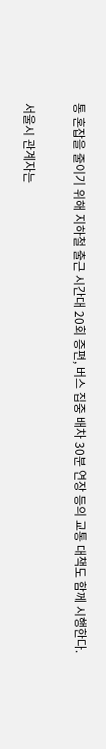통 혼잡을 줄이기 위해 지하철 출근 시간대 20회 증편, 버스 집중 배차 30분 연장 등의 교통 대책도 함께 시행한다.

서울시 관계자는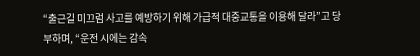“출근길 미끄럼 사고를 예방하기 위해 가급적 대중교통을 이용해 달라”고 당부하며, “운전 시에는 감속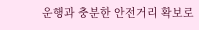운행과 충분한 안전거리 확보로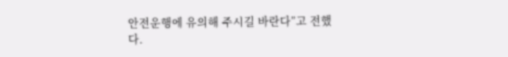안전운행에 유의해 주시길 바란다”고 전했다.